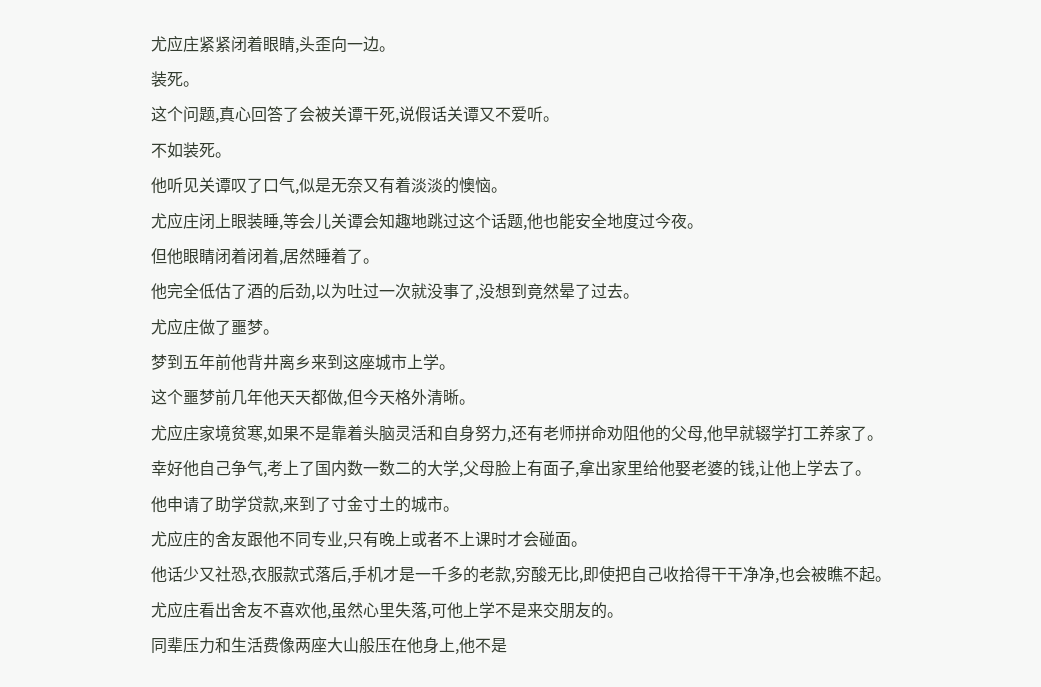尤应庄紧紧闭着眼睛,头歪向一边。
装死。
这个问题,真心回答了会被关谭干死,说假话关谭又不爱听。
不如装死。
他听见关谭叹了口气,似是无奈又有着淡淡的懊恼。
尤应庄闭上眼装睡,等会儿关谭会知趣地跳过这个话题,他也能安全地度过今夜。
但他眼睛闭着闭着,居然睡着了。
他完全低估了酒的后劲,以为吐过一次就没事了,没想到竟然晕了过去。
尤应庄做了噩梦。
梦到五年前他背井离乡来到这座城市上学。
这个噩梦前几年他天天都做,但今天格外清晰。
尤应庄家境贫寒,如果不是靠着头脑灵活和自身努力,还有老师拼命劝阻他的父母,他早就辍学打工养家了。
幸好他自己争气,考上了国内数一数二的大学,父母脸上有面子,拿出家里给他娶老婆的钱,让他上学去了。
他申请了助学贷款,来到了寸金寸土的城市。
尤应庄的舍友跟他不同专业,只有晚上或者不上课时才会碰面。
他话少又社恐,衣服款式落后,手机才是一千多的老款,穷酸无比,即使把自己收拾得干干净净,也会被瞧不起。
尤应庄看出舍友不喜欢他,虽然心里失落,可他上学不是来交朋友的。
同辈压力和生活费像两座大山般压在他身上,他不是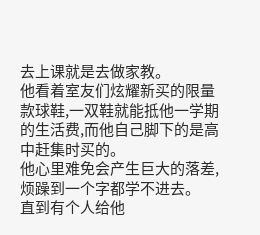去上课就是去做家教。
他看着室友们炫耀新买的限量款球鞋,一双鞋就能抵他一学期的生活费,而他自己脚下的是高中赶集时买的。
他心里难免会产生巨大的落差,烦躁到一个字都学不进去。
直到有个人给他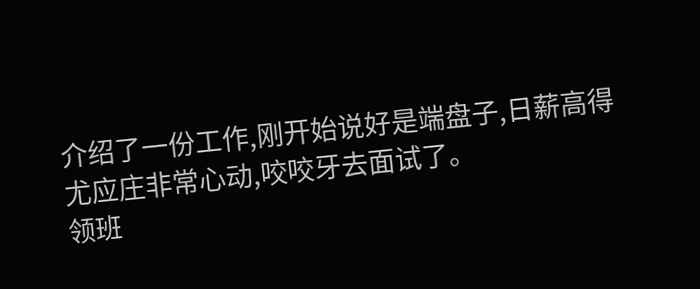介绍了一份工作,刚开始说好是端盘子,日薪高得尤应庄非常心动,咬咬牙去面试了。
领班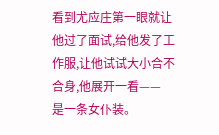看到尤应庄第一眼就让他过了面试,给他发了工作服,让他试试大小合不合身,他展开一看——
是一条女仆装。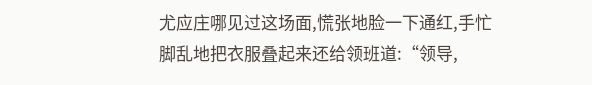尤应庄哪见过这场面,慌张地脸一下通红,手忙脚乱地把衣服叠起来还给领班道:“领导,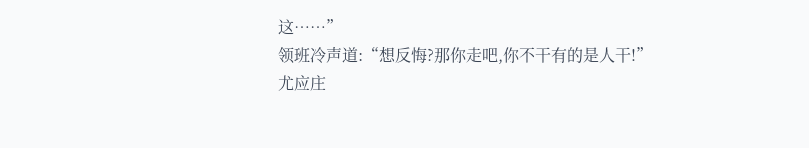这……”
领班冷声道:“想反悔?那你走吧,你不干有的是人干!”
尤应庄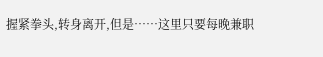握紧拳头,转身离开,但是……这里只要每晚兼职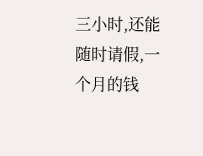三小时,还能随时请假,一个月的钱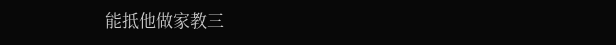能抵他做家教三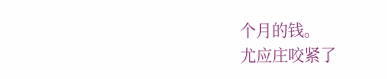个月的钱。
尤应庄咬紧了